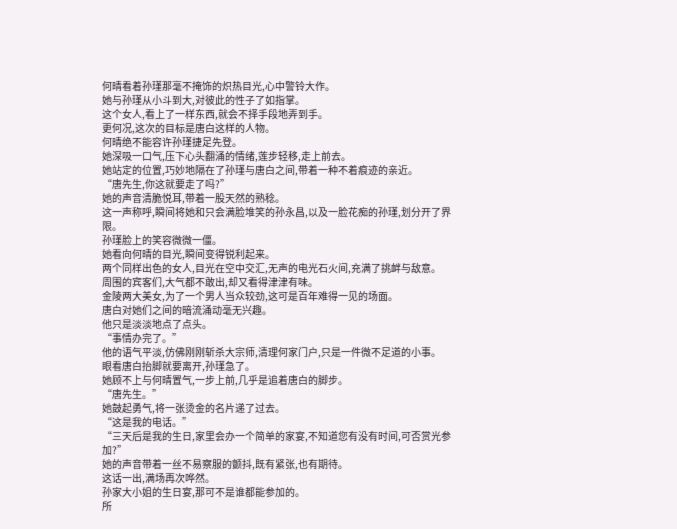何晴看着孙瑾那毫不掩饰的炽热目光,心中警铃大作。
她与孙瑾从小斗到大,对彼此的性子了如指掌。
这个女人,看上了一样东西,就会不择手段地弄到手。
更何况,这次的目标是唐白这样的人物。
何晴绝不能容许孙瑾捷足先登。
她深吸一口气,压下心头翻涌的情绪,莲步轻移,走上前去。
她站定的位置,巧妙地隔在了孙瑾与唐白之间,带着一种不着痕迹的亲近。
“唐先生,你这就要走了吗?”
她的声音清脆悦耳,带着一股天然的熟稔。
这一声称呼,瞬间将她和只会满脸堆笑的孙永昌,以及一脸花痴的孙瑾,划分开了界限。
孙瑾脸上的笑容微微一僵。
她看向何晴的目光,瞬间变得锐利起来。
两个同样出色的女人,目光在空中交汇,无声的电光石火间,充满了挑衅与敌意。
周围的宾客们,大气都不敢出,却又看得津津有味。
金陵两大美女,为了一个男人当众较劲,这可是百年难得一见的场面。
唐白对她们之间的暗流涌动毫无兴趣。
他只是淡淡地点了点头。
“事情办完了。”
他的语气平淡,仿佛刚刚斩杀大宗师,清理何家门户,只是一件微不足道的小事。
眼看唐白抬脚就要离开,孙瑾急了。
她顾不上与何晴置气,一步上前,几乎是追着唐白的脚步。
“唐先生。”
她鼓起勇气,将一张烫金的名片递了过去。
“这是我的电话。”
“三天后是我的生日,家里会办一个简单的家宴,不知道您有没有时间,可否赏光参加?”
她的声音带着一丝不易察服的颤抖,既有紧张,也有期待。
这话一出,满场再次哗然。
孙家大小姐的生日宴,那可不是谁都能参加的。
所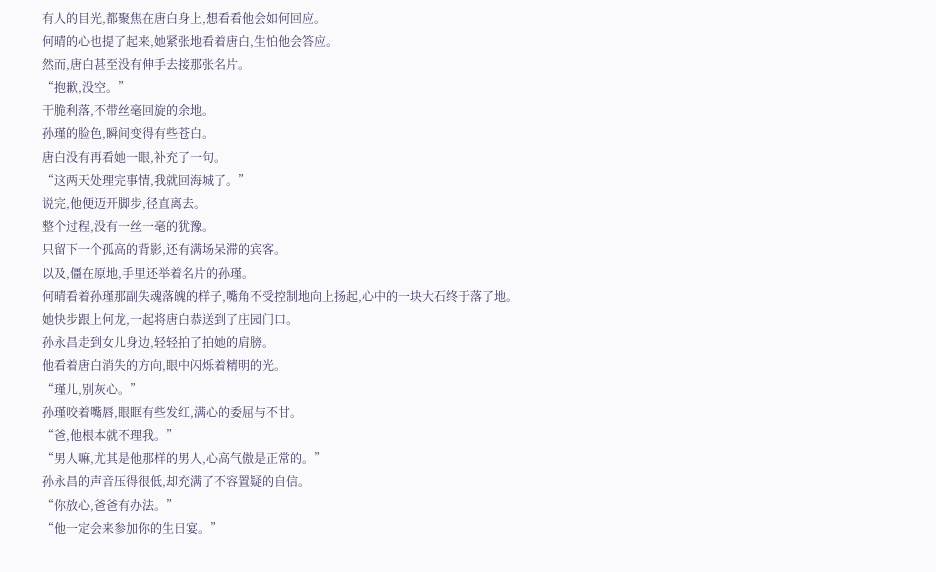有人的目光,都聚焦在唐白身上,想看看他会如何回应。
何晴的心也提了起来,她紧张地看着唐白,生怕他会答应。
然而,唐白甚至没有伸手去接那张名片。
“抱歉,没空。”
干脆利落,不带丝毫回旋的余地。
孙瑾的脸色,瞬间变得有些苍白。
唐白没有再看她一眼,补充了一句。
“这两天处理完事情,我就回海城了。”
说完,他便迈开脚步,径直离去。
整个过程,没有一丝一毫的犹豫。
只留下一个孤高的背影,还有满场呆滞的宾客。
以及,僵在原地,手里还举着名片的孙瑾。
何晴看着孙瑾那副失魂落魄的样子,嘴角不受控制地向上扬起,心中的一块大石终于落了地。
她快步跟上何龙,一起将唐白恭送到了庄园门口。
孙永昌走到女儿身边,轻轻拍了拍她的肩膀。
他看着唐白消失的方向,眼中闪烁着精明的光。
“瑾儿,别灰心。”
孙瑾咬着嘴唇,眼眶有些发红,满心的委屈与不甘。
“爸,他根本就不理我。”
“男人嘛,尤其是他那样的男人,心高气傲是正常的。”
孙永昌的声音压得很低,却充满了不容置疑的自信。
“你放心,爸爸有办法。”
“他一定会来参加你的生日宴。”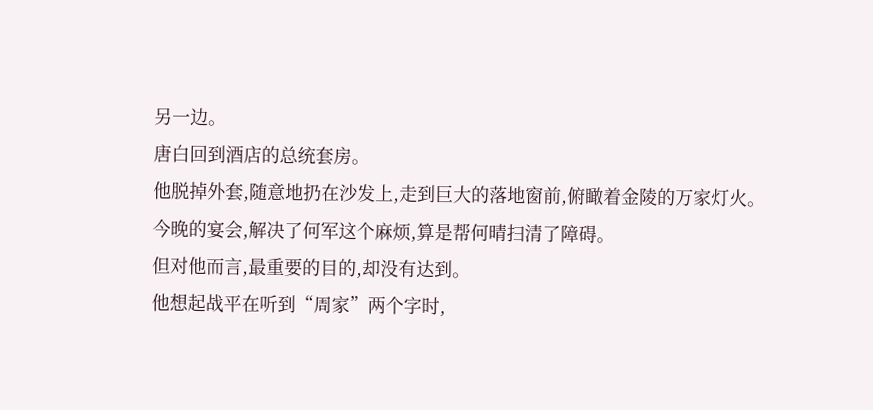另一边。
唐白回到酒店的总统套房。
他脱掉外套,随意地扔在沙发上,走到巨大的落地窗前,俯瞰着金陵的万家灯火。
今晚的宴会,解决了何军这个麻烦,算是帮何晴扫清了障碍。
但对他而言,最重要的目的,却没有达到。
他想起战平在听到“周家”两个字时,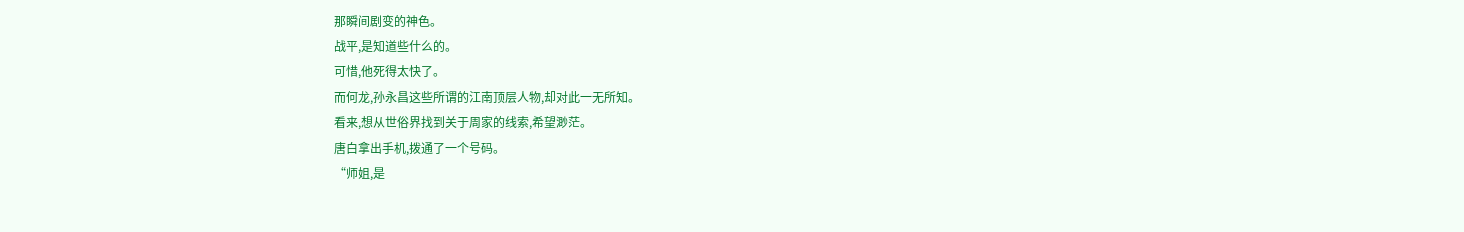那瞬间剧变的神色。
战平,是知道些什么的。
可惜,他死得太快了。
而何龙,孙永昌这些所谓的江南顶层人物,却对此一无所知。
看来,想从世俗界找到关于周家的线索,希望渺茫。
唐白拿出手机,拨通了一个号码。
“师姐,是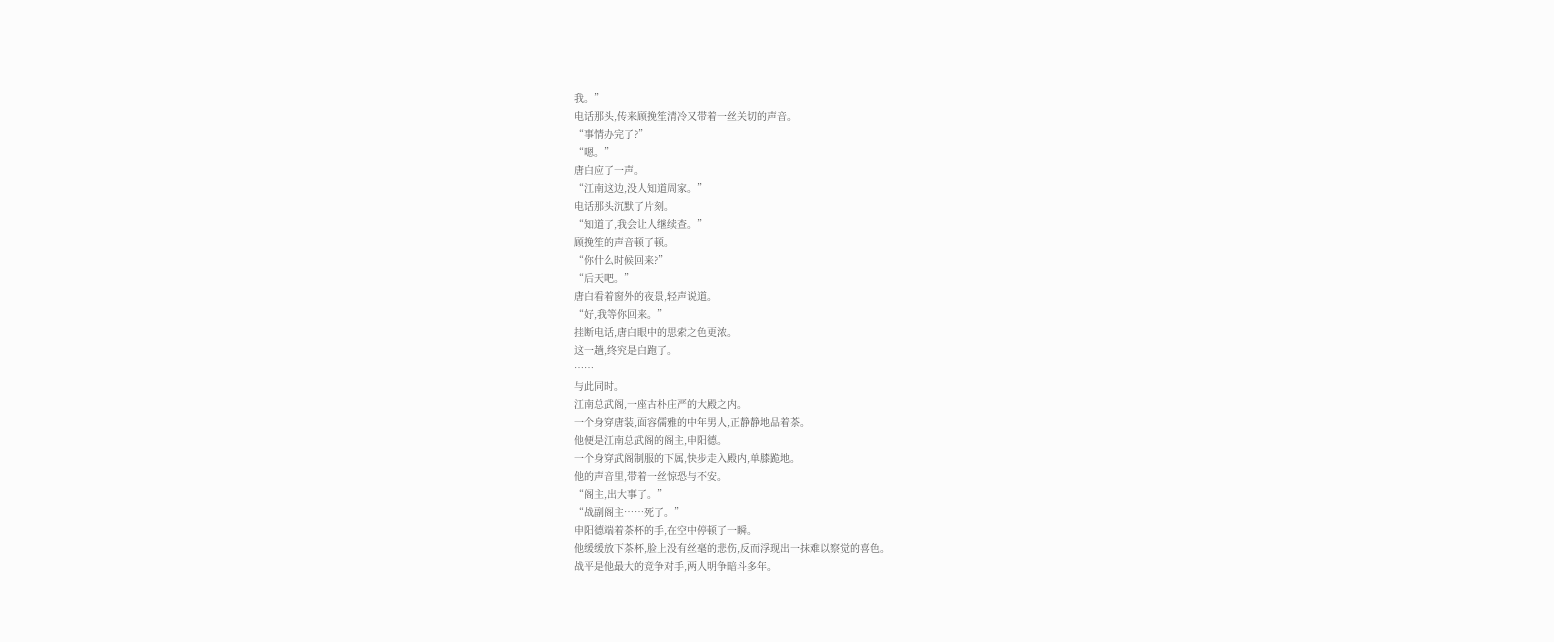我。”
电话那头,传来顾挽笙清冷又带着一丝关切的声音。
“事情办完了?”
“嗯。”
唐白应了一声。
“江南这边,没人知道周家。”
电话那头沉默了片刻。
“知道了,我会让人继续查。”
顾挽笙的声音顿了顿。
“你什么时候回来?”
“后天吧。”
唐白看着窗外的夜景,轻声说道。
“好,我等你回来。”
挂断电话,唐白眼中的思索之色更浓。
这一趟,终究是白跑了。
……
与此同时。
江南总武阁,一座古朴庄严的大殿之内。
一个身穿唐装,面容儒雅的中年男人,正静静地品着茶。
他便是江南总武阁的阁主,申阳德。
一个身穿武阁制服的下属,快步走入殿内,单膝跪地。
他的声音里,带着一丝惊恐与不安。
“阁主,出大事了。”
“战副阁主……死了。”
申阳德端着茶杯的手,在空中停顿了一瞬。
他缓缓放下茶杯,脸上没有丝毫的悲伤,反而浮现出一抹难以察觉的喜色。
战平是他最大的竞争对手,两人明争暗斗多年。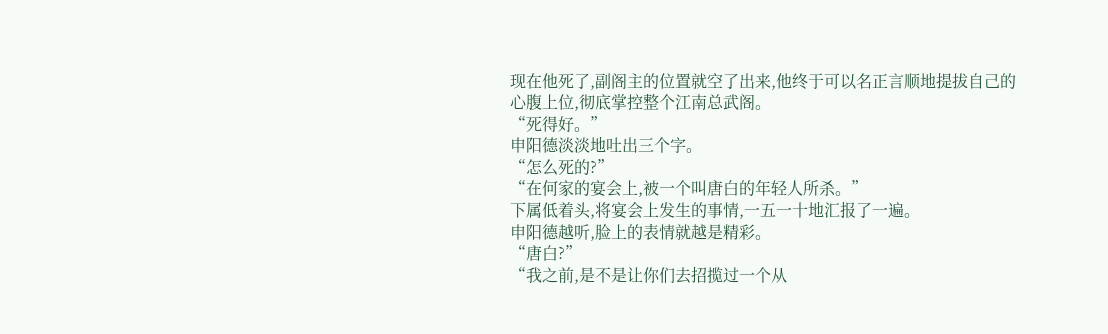现在他死了,副阁主的位置就空了出来,他终于可以名正言顺地提拔自己的心腹上位,彻底掌控整个江南总武阁。
“死得好。”
申阳德淡淡地吐出三个字。
“怎么死的?”
“在何家的宴会上,被一个叫唐白的年轻人所杀。”
下属低着头,将宴会上发生的事情,一五一十地汇报了一遍。
申阳德越听,脸上的表情就越是精彩。
“唐白?”
“我之前,是不是让你们去招揽过一个从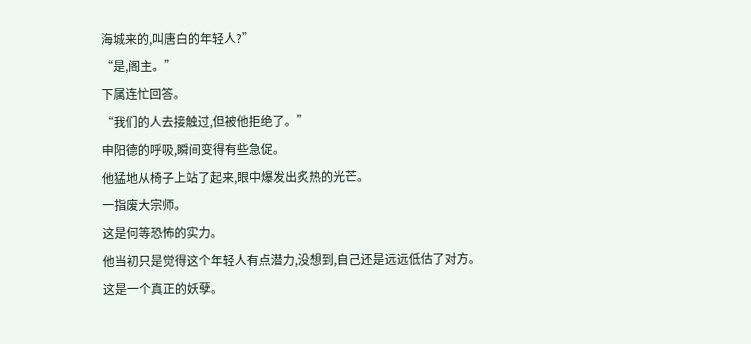海城来的,叫唐白的年轻人?”
“是,阁主。”
下属连忙回答。
“我们的人去接触过,但被他拒绝了。”
申阳德的呼吸,瞬间变得有些急促。
他猛地从椅子上站了起来,眼中爆发出炙热的光芒。
一指废大宗师。
这是何等恐怖的实力。
他当初只是觉得这个年轻人有点潜力,没想到,自己还是远远低估了对方。
这是一个真正的妖孽。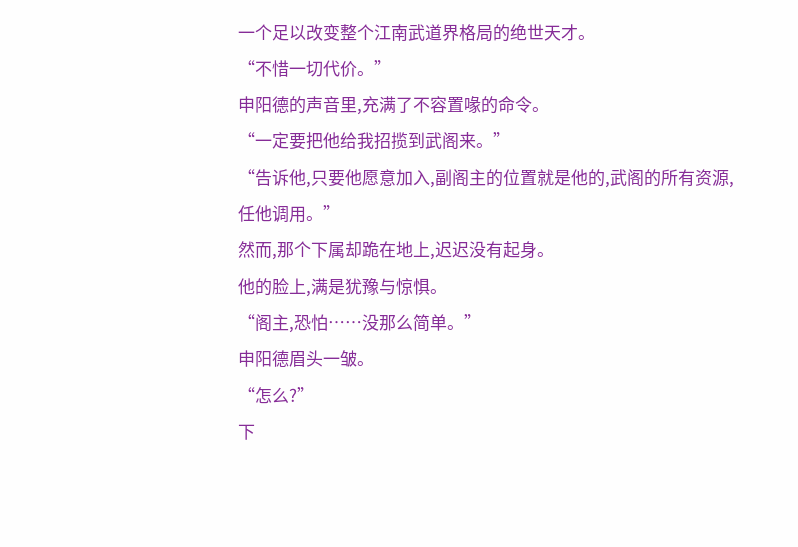一个足以改变整个江南武道界格局的绝世天才。
“不惜一切代价。”
申阳德的声音里,充满了不容置喙的命令。
“一定要把他给我招揽到武阁来。”
“告诉他,只要他愿意加入,副阁主的位置就是他的,武阁的所有资源,任他调用。”
然而,那个下属却跪在地上,迟迟没有起身。
他的脸上,满是犹豫与惊惧。
“阁主,恐怕……没那么简单。”
申阳德眉头一皱。
“怎么?”
下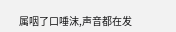属咽了口唾沫,声音都在发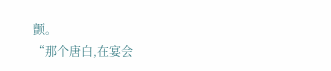颤。
“那个唐白,在宴会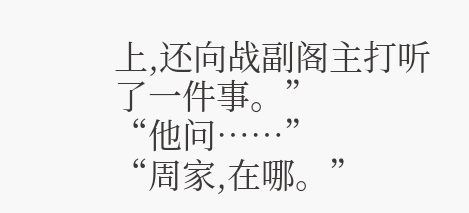上,还向战副阁主打听了一件事。”
“他问……”
“周家,在哪。”